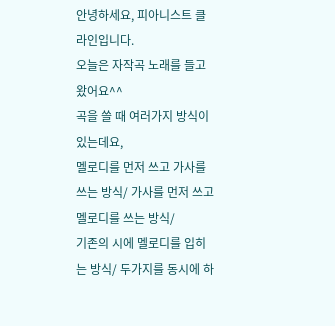안녕하세요, 피아니스트 클라인입니다.
오늘은 자작곡 노래를 들고 왔어요^^
곡을 쓸 때 여러가지 방식이 있는데요,
멜로디를 먼저 쓰고 가사를 쓰는 방식/ 가사를 먼저 쓰고 멜로디를 쓰는 방식/
기존의 시에 멜로디를 입히는 방식/ 두가지를 동시에 하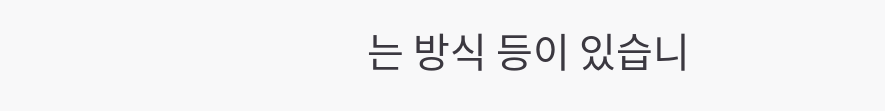는 방식 등이 있습니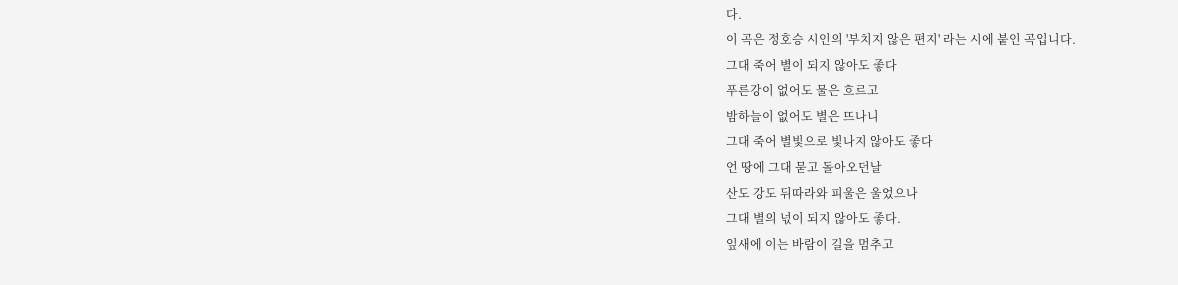다.
이 곡은 정호승 시인의 '부치지 않은 편지' 라는 시에 붙인 곡입니다.
그대 죽어 별이 되지 않아도 좋다
푸른강이 없어도 물은 흐르고
밤하늘이 없어도 별은 뜨나니
그대 죽어 별빛으로 빛나지 않아도 좋다
언 땅에 그대 묻고 돌아오던날
산도 강도 뒤따라와 피울은 울었으나
그대 별의 넋이 되지 않아도 좋다.
잎새에 이는 바람이 길을 멈추고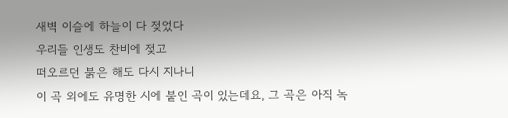새벽 이슬에 하늘이 다 젖었다
우리들 인생도 찬비에 젖고
떠오르던 붉은 해도 다시 지나니
이 곡 외에도 유명한 시에 붙인 곡이 있는데요, 그 곡은 아직 녹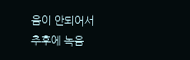음이 안되어서
추후에 녹음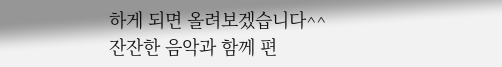하게 되면 올려보겠습니다^^
잔잔한 음악과 함께 편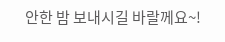안한 밤 보내시길 바랄께요~!